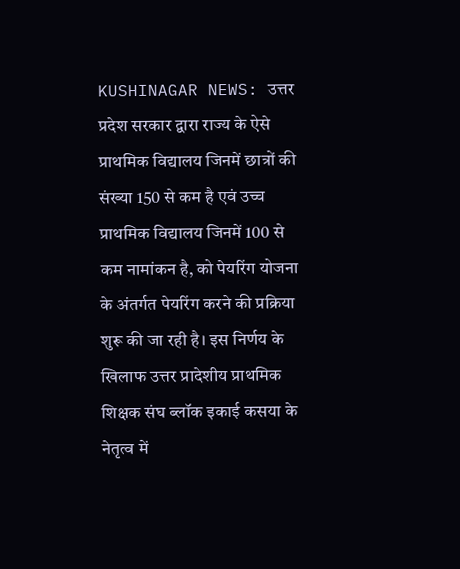KUSHINAGAR NEWS: उत्तर प्रदेश सरकार द्वारा राज्य के ऐसे प्राथमिक विद्यालय जिनमें छात्रों की संख्या 150 से कम है एवं उच्च प्राथमिक विद्यालय जिनमें 100 से कम नामांकन है, को पेयरिंग योजना के अंतर्गत पेयरिंग करने की प्रक्रिया शुरू की जा रही है। इस निर्णय के खिलाफ उत्तर प्रादेशीय प्राथमिक शिक्षक संघ ब्लॉक इकाई कसया के नेतृत्व में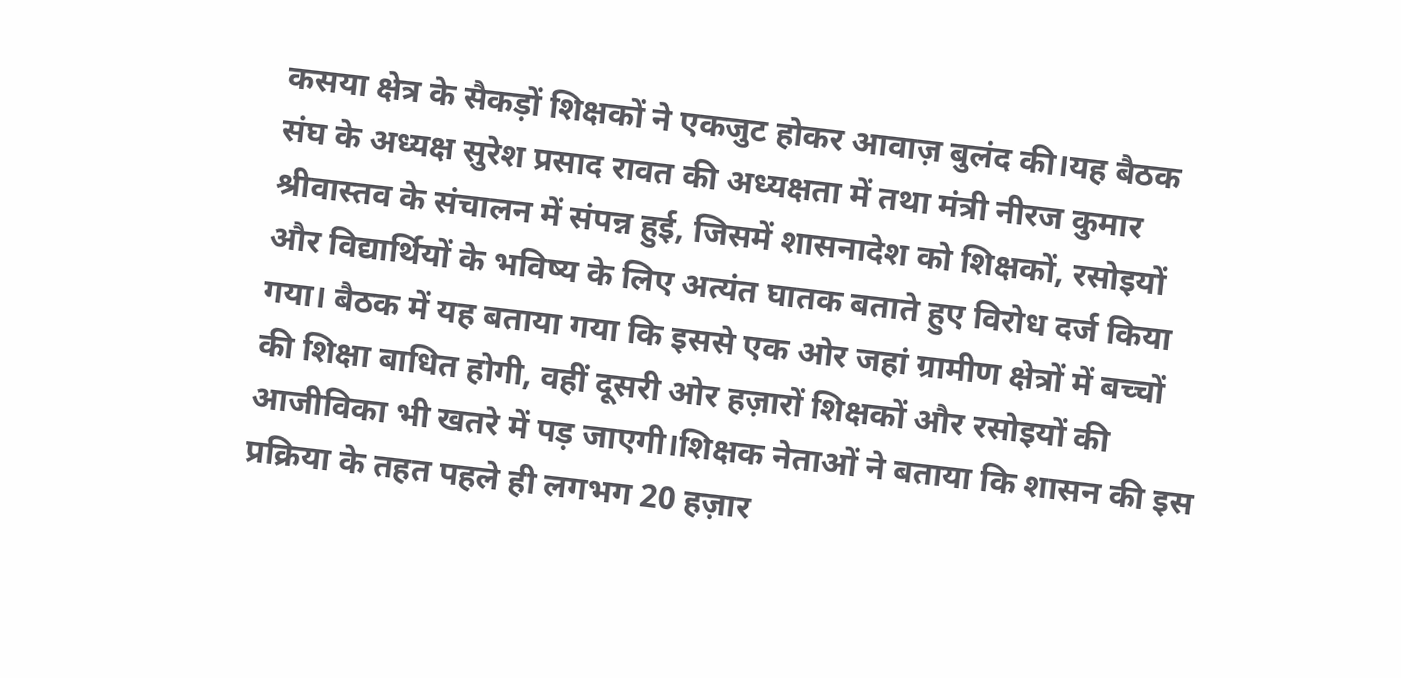कसया क्षेत्र के सैकड़ों शिक्षकों ने एकजुट होकर आवाज़ बुलंद की।यह बैठक संघ के अध्यक्ष सुरेश प्रसाद रावत की अध्यक्षता में तथा मंत्री नीरज कुमार श्रीवास्तव के संचालन में संपन्न हुई, जिसमें शासनादेश को शिक्षकों, रसोइयों और विद्यार्थियों के भविष्य के लिए अत्यंत घातक बताते हुए विरोध दर्ज किया गया। बैठक में यह बताया गया कि इससे एक ओर जहां ग्रामीण क्षेत्रों में बच्चों की शिक्षा बाधित होगी, वहीं दूसरी ओर हज़ारों शिक्षकों और रसोइयों की आजीविका भी खतरे में पड़ जाएगी।शिक्षक नेताओं ने बताया कि शासन की इस प्रक्रिया के तहत पहले ही लगभग 20 हज़ार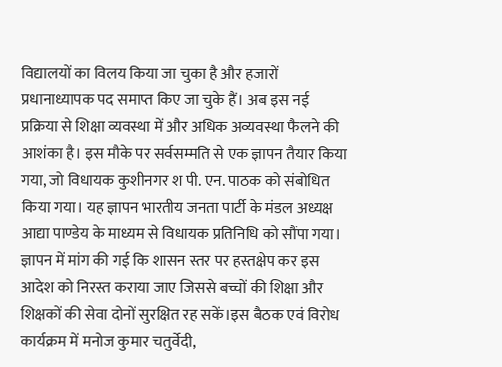विद्यालयों का विलय किया जा चुका है और हजारों प्रधानाध्यापक पद समाप्त किए जा चुके हैं। अब इस नई प्रक्रिया से शिक्षा व्यवस्था में और अधिक अव्यवस्था फैलने की आशंका है। इस मौके पर सर्वसम्मति से एक ज्ञापन तैयार किया गया, जो विधायक कुशीनगर श पी. एन. पाठक को संबोधित किया गया। यह ज्ञापन भारतीय जनता पार्टी के मंडल अध्यक्ष आद्या पाण्डेय के माध्यम से विधायक प्रतिनिधि को सौंपा गया। ज्ञापन में मांग की गई कि शासन स्तर पर हस्तक्षेप कर इस आदेश को निरस्त कराया जाए जिससे बच्चों की शिक्षा और शिक्षकों की सेवा दोनों सुरक्षित रह सकें।इस बैठक एवं विरोध कार्यक्रम में मनोज कुमार चतुर्वेदी,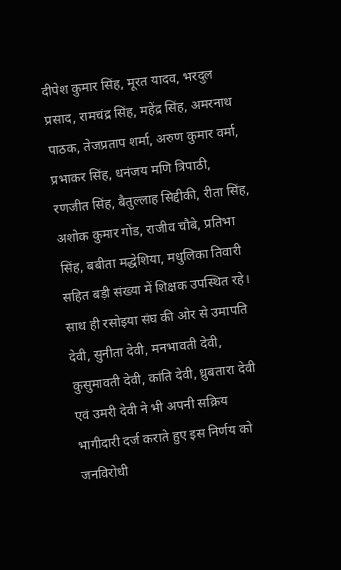दीपेश कुमार सिंह, मूरत यादव, भरदुल प्रसाद, रामचंद्र सिंह, महेंद्र सिंह, अमरनाथ पाठक, तेजप्रताप शर्मा, अरुण कुमार वर्मा, प्रभाकर सिंह, धनंजय मणि त्रिपाठी, रणजीत सिंह, बैतुल्लाह सिद्दीकी, रीता सिंह, अशोक कुमार गोंड, राजीव चौबे, प्रतिभा सिंह, बबीता मद्धेशिया, मधुलिका तिवारी सहित बड़ी संख्या में शिक्षक उपस्थित रहे। साथ ही रसोइया संघ की ओर से उमापति देवी, सुनीता देवी, मनभावती देवी, कुसुमावती देवी, कांति देवी, ध्रुबतारा देवी एवं उमरी देवी ने भी अपनी सक्रिय भागीदारी दर्ज कराते हुए इस निर्णय को जनविरोधी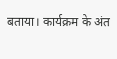बताया। कार्यक्रम के अंत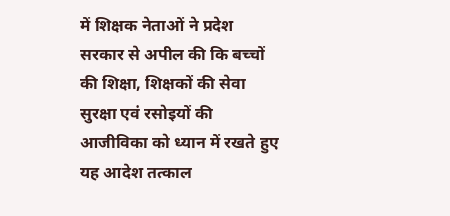में शिक्षक नेताओं ने प्रदेश सरकार से अपील की कि बच्चों की शिक्षा, शिक्षकों की सेवा सुरक्षा एवं रसोइयों की आजीविका को ध्यान में रखते हुए यह आदेश तत्काल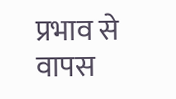प्रभाव से वापस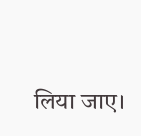लिया जाए।